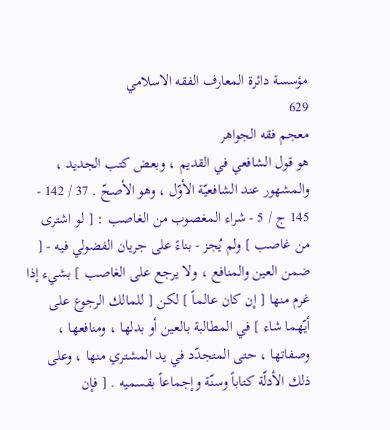مؤسسة دائرة المعارف الفقه الاسلامي
629
معجم فقه الجواهر
هو قول الشافعي في القديم ، وبعض كتب الجديد ، والمشهور عند الشافعيّة الأوّل ، وهو الأصحّ . 37 / 142 - 145 ج / 5 - شراء المغصوب من الغاصب : [ لو اشترى من غاصب ] ولم يُجز - بناءً على جريان الفضولي فيه - [ ضمن العين والمنافع ، ولا يرجع على الغاصب ] بشيء إذا غرم منها [ إن كان عالماً ] لكن [ للمالك الرجوع على أيّهما شاء ] في المطالبة بالعين أو بدلها ، ومنافعها ، وصفاتها ، حتى المتجدّد في يد المشتري منها ، وعلى ذلك الأدلّة كتاباً وسنّة وإجماعاً بقسميه . [ فإن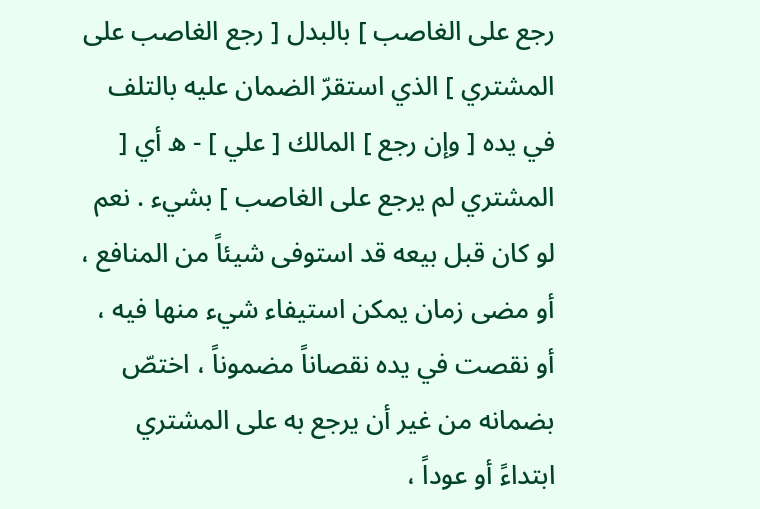رجع على الغاصب ] بالبدل [ رجع الغاصب على المشتري ] الذي استقرّ الضمان عليه بالتلف في يده [ وإن رجع ] المالك [ علي ] - ه أي [ المشتري لم يرجع على الغاصب ] بشيء . نعم لو كان قبل بيعه قد استوفى شيئاً من المنافع ، أو مضى زمان يمكن استيفاء شيء منها فيه ، أو نقصت في يده نقصاناً مضموناً ، اختصّ بضمانه من غير أن يرجع به على المشتري ابتداءً أو عوداً ،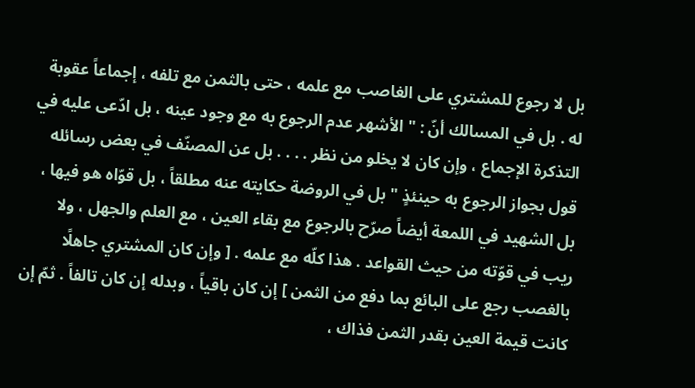بل لا رجوع للمشتري على الغاصب مع علمه ، حتى بالثمن مع تلفه ، إجماعاً عقوبة له . بل في المسالك أنّ : " الأشهر عدم الرجوع به مع وجود عينه ، بل ادّعى عليه في التذكرة الإجماع ، وإن كان لا يخلو من نظر . . . . بل عن المصنّف في بعض رسائله قول بجواز الرجوع به حينئذٍ " بل في الروضة حكايته عنه مطلقاً ، بل قوّاه هو فيها ، بل الشهيد في اللمعة أيضاً صرّح بالرجوع مع بقاء العين ، مع العلم والجهل ، ولا ريب في قوّته من حيث القواعد . هذا كلّه مع علمه . [ وإن كان المشتري جاهلًا بالغصب رجع على البائع بما دفع من الثمن ] إن كان باقياً ، وبدله إن كان تالفاً . ثمّ إن كانت قيمة العين بقدر الثمن فذاك ،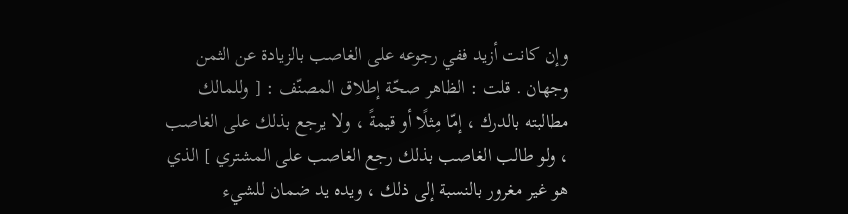وإن كانت أزيد ففي رجوعه على الغاصب بالزيادة عن الثمن وجهان . قلت : الظاهر صحّة إطلاق المصنّف : [ وللمالك مطالبته بالدرك ، إمّا مِثلًا أو قيمةً ، ولا يرجع بذلك على الغاصب ، ولو طالب الغاصب بذلك رجع الغاصب على المشتري ] الذي هو غير مغرور بالنسبة إلى ذلك ، ويده يد ضمان للشيء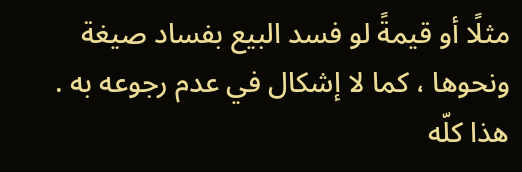مثلًا أو قيمةً لو فسد البيع بفساد صيغة ونحوها ، كما لا إشكال في عدم رجوعه به . هذا كلّه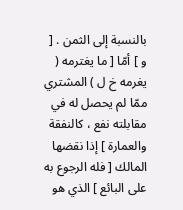بالنسبة إلى الثمن . [ و ] أمّا [ ما يغترمه ( يغرمه خ ل ) المشتري ممّا لم يحصل له في مقابلته نفع ، كالنفقة والعمارة ] إذا نقضها المالك [ فله الرجوع به على البائع ] الذي هو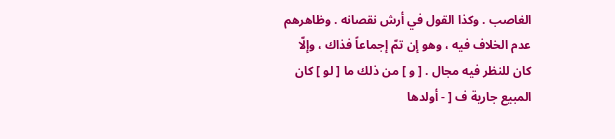الغاصب . وكذا القول في أرش نقصانه . وظاهرهم عدم الخلاف فيه ، وهو إن تمّ إجماعاً فذاك ، وإلّا كان للنظر فيه مجال . [ و ] من ذلك ما [ لو ] كان المبيع جارية ف [ - أولدها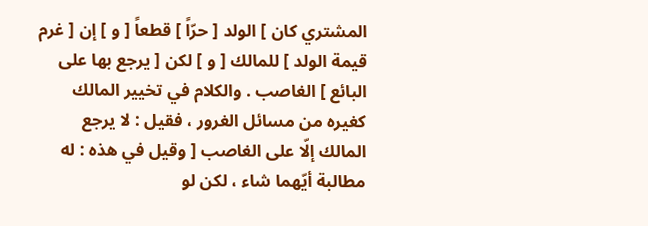المشتري كان ] الولد [ حرّاً ] قطعاً [ و ] إن [ غرم قيمة الولد ] للمالك [ و ] لكن [ يرجع بها على البائع ] الغاصب . والكلام في تخيير المالك كغيره من مسائل الغرور ، فقيل : لا يرجع المالك إلّا على الغاصب [ وقيل في هذه : له مطالبة أيّهما شاء ، لكن لو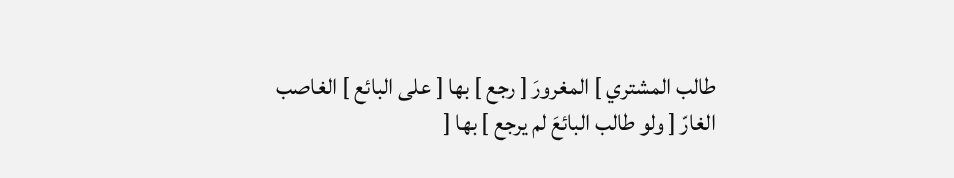طالب المشتري ] المغرورَ [ رجع ] بها [ على البائع ] الغاصب الغارّ [ ولو طالب البائعَ لم يرجع ] بها [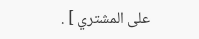على المشتري ] .